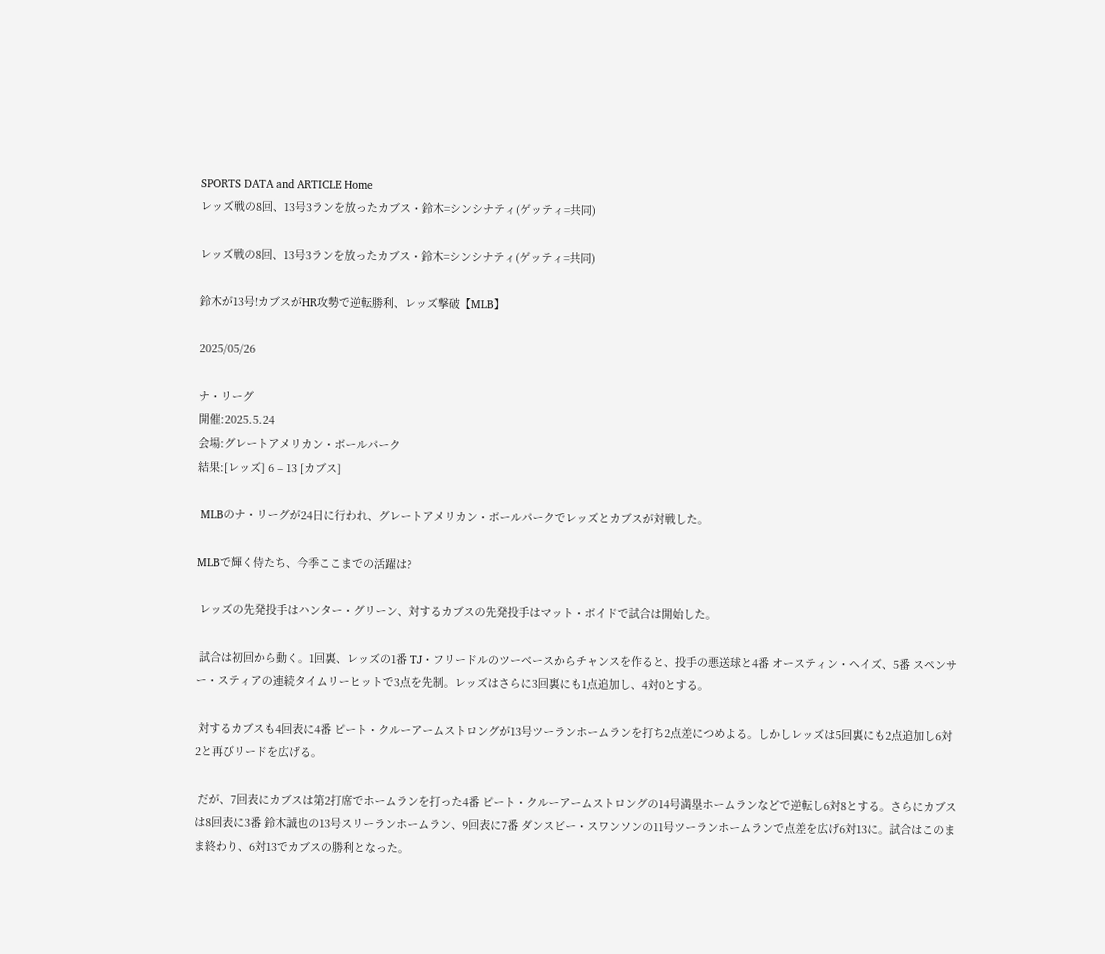SPORTS DATA and ARTICLE Home
レッズ戦の8回、13号3ランを放ったカブス・鈴木=シンシナティ(ゲッティ=共同)

レッズ戦の8回、13号3ランを放ったカブス・鈴木=シンシナティ(ゲッティ=共同)

鈴木が13号!カブスがHR攻勢で逆転勝利、レッズ撃破【MLB】

2025/05/26

ナ・リーグ
開催:2025.5.24
会場:グレートアメリカン・ボールパーク
結果:[レッズ] 6 – 13 [カブス]

 MLBのナ・リーグが24日に行われ、グレートアメリカン・ボールパークでレッズとカブスが対戦した。

MLBで輝く侍たち、今季ここまでの活躍は?

 レッズの先発投手はハンター・グリーン、対するカブスの先発投手はマット・ボイドで試合は開始した。

 試合は初回から動く。1回裏、レッズの1番 TJ・フリードルのツーベースからチャンスを作ると、投手の悪送球と4番 オースティン・ヘイズ、5番 スペンサー・スティアの連続タイムリーヒットで3点を先制。レッズはさらに3回裏にも1点追加し、4対0とする。

 対するカブスも4回表に4番 ピート・クルーアームストロングが13号ツーランホームランを打ち2点差につめよる。しかしレッズは5回裏にも2点追加し6対2と再びリードを広げる。

 だが、7回表にカブスは第2打席でホームランを打った4番 ピート・クルーアームストロングの14号満塁ホームランなどで逆転し6対8とする。さらにカブスは8回表に3番 鈴木誠也の13号スリーランホームラン、9回表に7番 ダンスビー・スワンソンの11号ツーランホームランで点差を広げ6対13に。試合はこのまま終わり、6対13でカブスの勝利となった。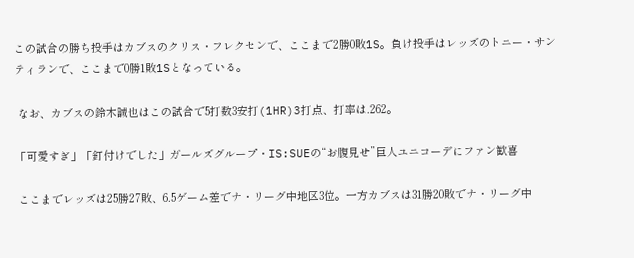この試合の勝ち投手はカブスのクリス・フレクセンで、ここまで2勝0敗1S。負け投手はレッズのトニー・サンティランで、ここまで0勝1敗1Sとなっている。

 なお、カブスの鈴木誠也はこの試合で5打数3安打(1HR)3打点、打率は.262。

「可愛すぎ」「釘付けでした」ガールズグループ・IS:SUEの“お腹見せ”巨人ユニコーデにファン歓喜

 ここまでレッズは25勝27敗、6.5ゲーム差でナ・リーグ中地区3位。一方カブスは31勝20敗でナ・リーグ中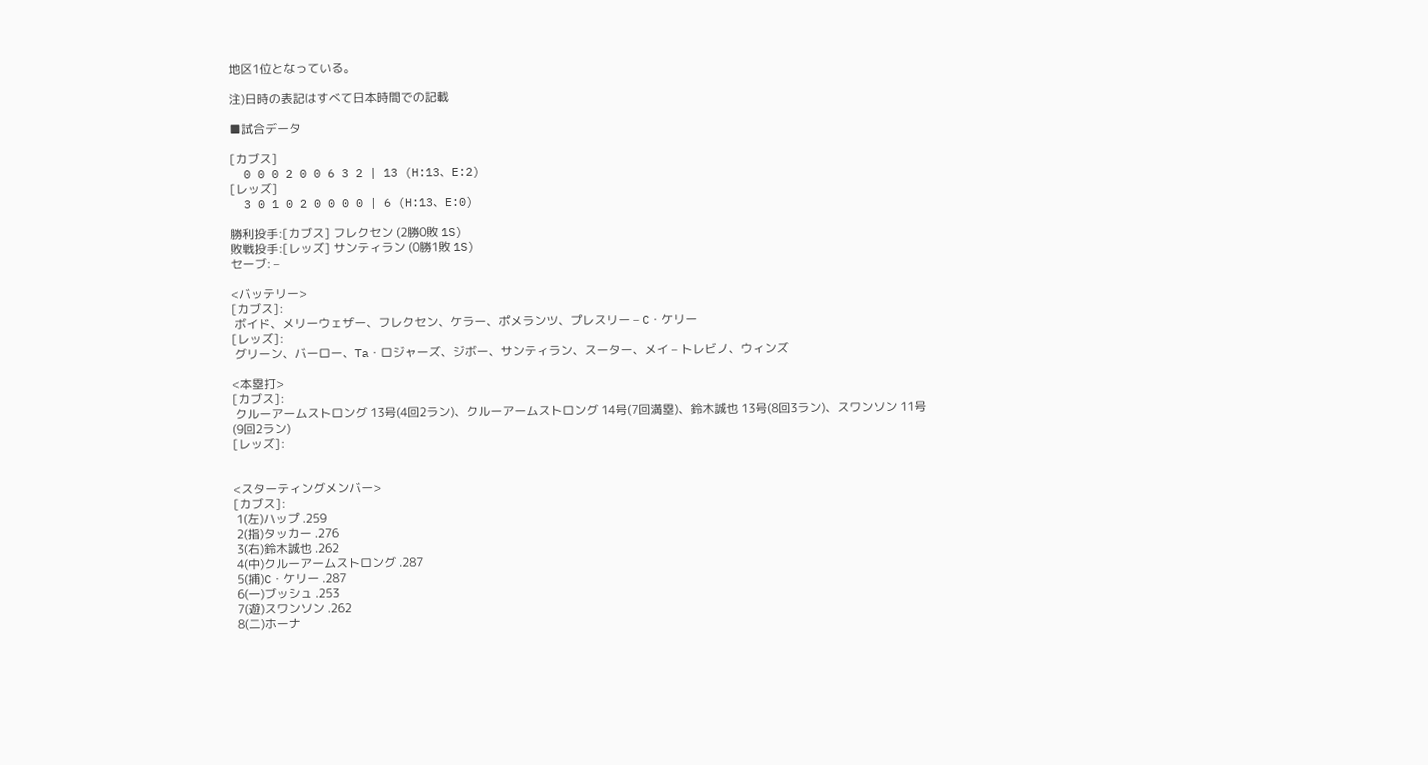地区1位となっている。

注)日時の表記はすべて日本時間での記載

■試合データ

[カブス]
  0 0 0 2 0 0 6 3 2 | 13 (H:13、E:2)
[レッズ]
  3 0 1 0 2 0 0 0 0 | 6 (H:13、E:0)

勝利投手:[カブス] フレクセン (2勝0敗 1S)
敗戦投手:[レッズ] サンティラン (0勝1敗 1S)
セーブ: –

<バッテリー>
[カブス]:
 ボイド、メリーウェザー、フレクセン、ケラー、ポメランツ、プレスリー – C・ケリー
[レッズ]:
 グリーン、バーロー、Ta・ロジャーズ、ジボー、サンティラン、スーター、メイ – トレビノ、ウィンズ

<本塁打>
[カブス]:
 クルーアームストロング 13号(4回2ラン)、クルーアームストロング 14号(7回満塁)、鈴木誠也 13号(8回3ラン)、スワンソン 11号(9回2ラン)
[レッズ]:


<スターティングメンバー>
[カブス]:
 1(左)ハップ .259
 2(指)タッカー .276
 3(右)鈴木誠也 .262
 4(中)クルーアームストロング .287
 5(捕)C・ケリー .287
 6(一)ブッシュ .253
 7(遊)スワンソン .262
 8(二)ホーナ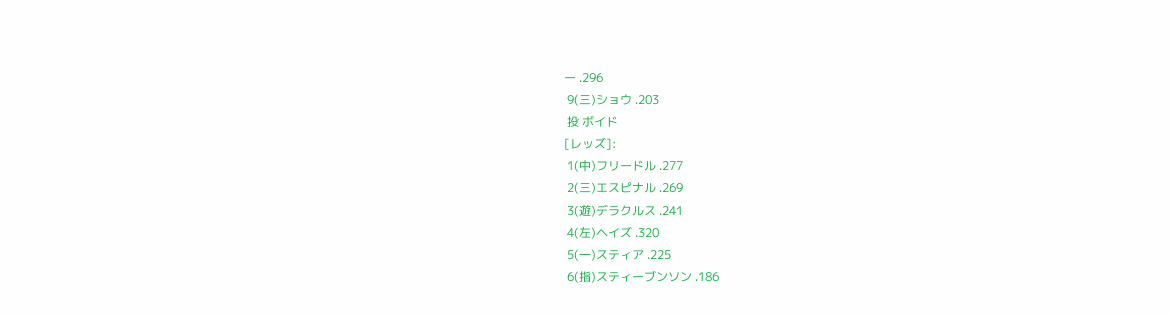ー .296
 9(三)ショウ .203
 投 ボイド
[レッズ]:
 1(中)フリードル .277
 2(三)エスピナル .269
 3(遊)デラクルス .241
 4(左)ヘイズ .320
 5(一)スティア .225
 6(指)スティーブンソン .186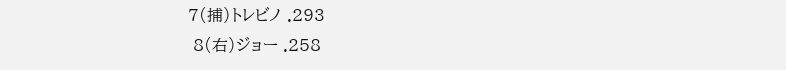7(捕)トレビノ .293
 8(右)ジョー .258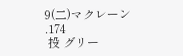9(二)マクレーン .174
 投 グリー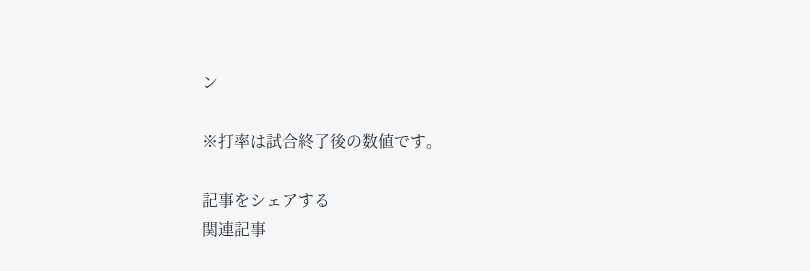ン

※打率は試合終了後の数値です。

記事をシェアする
関連記事